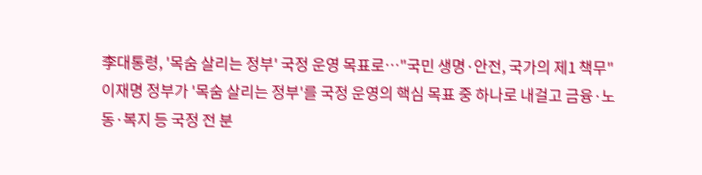李대통령, '목숨 살리는 정부' 국정 운영 목표로…"국민 생명·안전, 국가의 제1 책무"
이재명 정부가 '목숨 살리는 정부'를 국정 운영의 핵심 목표 중 하나로 내걸고 금융·노동·복지 등 국정 전 분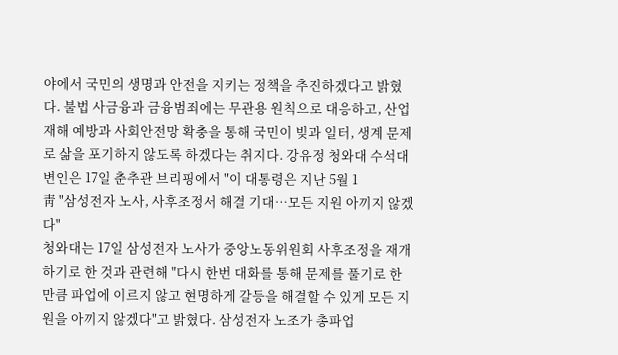야에서 국민의 생명과 안전을 지키는 정책을 추진하겠다고 밝혔다. 불법 사금융과 금융범죄에는 무관용 원칙으로 대응하고, 산업재해 예방과 사회안전망 확충을 통해 국민이 빚과 일터, 생계 문제로 삶을 포기하지 않도록 하겠다는 취지다. 강유정 청와대 수석대변인은 17일 춘추관 브리핑에서 "이 대통령은 지난 5월 1
靑 "삼성전자 노사, 사후조정서 해결 기대…모든 지원 아끼지 않겠다"
청와대는 17일 삼성전자 노사가 중앙노동위원회 사후조정을 재개하기로 한 것과 관련해 "다시 한번 대화를 통해 문제를 풀기로 한 만큼 파업에 이르지 않고 현명하게 갈등을 해결할 수 있게 모든 지원을 아끼지 않겠다"고 밝혔다. 삼성전자 노조가 총파업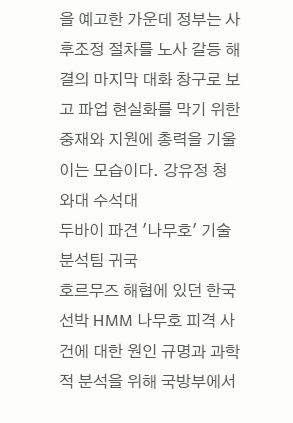을 예고한 가운데 정부는 사후조정 절차를 노사 갈등 해결의 마지막 대화 창구로 보고 파업 현실화를 막기 위한 중재와 지원에 총력을 기울이는 모습이다. 강유정 청와대 수석대
두바이 파견 '나무호' 기술분석팀 귀국
호르무즈 해협에 있던 한국 선박 HMM 나무호 피격 사건에 대한 원인 규명과 과학적 분석을 위해 국방부에서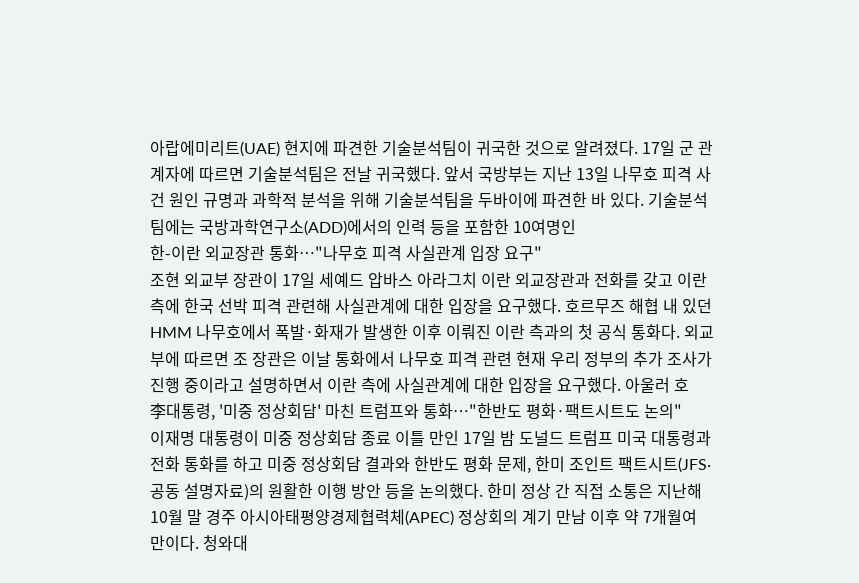아랍에미리트(UAE) 현지에 파견한 기술분석팀이 귀국한 것으로 알려졌다. 17일 군 관계자에 따르면 기술분석팀은 전날 귀국했다. 앞서 국방부는 지난 13일 나무호 피격 사건 원인 규명과 과학적 분석을 위해 기술분석팀을 두바이에 파견한 바 있다. 기술분석팀에는 국방과학연구소(ADD)에서의 인력 등을 포함한 10여명인
한-이란 외교장관 통화…"나무호 피격 사실관계 입장 요구"
조현 외교부 장관이 17일 세예드 압바스 아라그치 이란 외교장관과 전화를 갖고 이란 측에 한국 선박 피격 관련해 사실관계에 대한 입장을 요구했다. 호르무즈 해협 내 있던 HMM 나무호에서 폭발·화재가 발생한 이후 이뤄진 이란 측과의 첫 공식 통화다. 외교부에 따르면 조 장관은 이날 통화에서 나무호 피격 관련 현재 우리 정부의 추가 조사가 진행 중이라고 설명하면서 이란 측에 사실관계에 대한 입장을 요구했다. 아울러 호
李대통령, '미중 정상회담' 마친 트럼프와 통화…"한반도 평화·팩트시트도 논의"
이재명 대통령이 미중 정상회담 종료 이틀 만인 17일 밤 도널드 트럼프 미국 대통령과 전화 통화를 하고 미중 정상회담 결과와 한반도 평화 문제, 한미 조인트 팩트시트(JFS·공동 설명자료)의 원활한 이행 방안 등을 논의했다. 한미 정상 간 직접 소통은 지난해 10월 말 경주 아시아태평양경제협력체(APEC) 정상회의 계기 만남 이후 약 7개월여 만이다. 청와대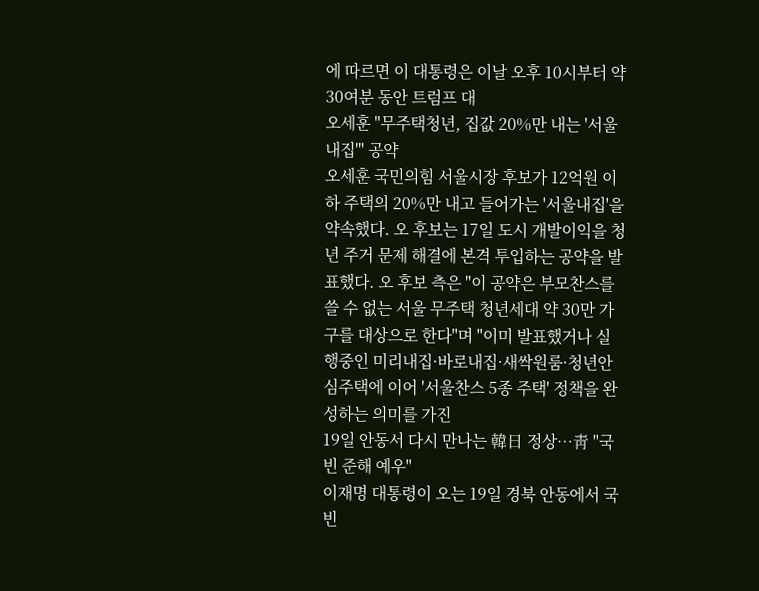에 따르면 이 대통령은 이날 오후 10시부터 약 30여분 동안 트럼프 대
오세훈 "무주택청년, 집값 20%만 내는 '서울내집'" 공약
오세훈 국민의힘 서울시장 후보가 12억원 이하 주택의 20%만 내고 들어가는 '서울내집'을 약속했다. 오 후보는 17일 도시 개발이익을 청년 주거 문제 해결에 본격 투입하는 공약을 발표했다. 오 후보 측은 "이 공약은 부모찬스를 쓸 수 없는 서울 무주택 청년세대 약 30만 가구를 대상으로 한다"며 "이미 발표했거나 실행중인 미리내집·바로내집·새싹원룸·청년안심주택에 이어 '서울찬스 5종 주택' 정책을 완성하는 의미를 가진
19일 안동서 다시 만나는 韓日 정상…靑 "국빈 준해 예우"
이재명 대통령이 오는 19일 경북 안동에서 국빈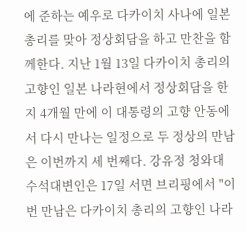에 준하는 예우로 다카이치 사나에 일본 총리를 맞아 정상회담을 하고 만찬을 함께한다. 지난 1월 13일 다카이치 총리의 고향인 일본 나라현에서 정상회담을 한 지 4개월 만에 이 대통령의 고향 안동에서 다시 만나는 일정으로 두 정상의 만남은 이번까지 세 번째다. 강유정 청와대 수석대변인은 17일 서면 브리핑에서 "이번 만남은 다카이치 총리의 고향인 나라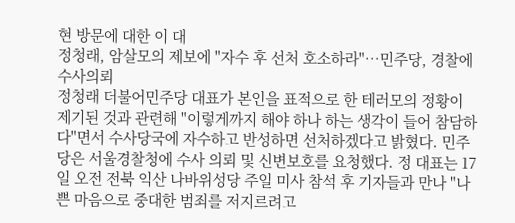현 방문에 대한 이 대
정청래, 암살모의 제보에 "자수 후 선처 호소하라"…민주당, 경찰에 수사의뢰
정청래 더불어민주당 대표가 본인을 표적으로 한 테러모의 정황이 제기된 것과 관련해 "이렇게까지 해야 하나 하는 생각이 들어 참담하다"면서 수사당국에 자수하고 반성하면 선처하겠다고 밝혔다. 민주당은 서울경찰청에 수사 의뢰 및 신변보호를 요청했다. 정 대표는 17일 오전 전북 익산 나바위성당 주일 미사 참석 후 기자들과 만나 "나쁜 마음으로 중대한 범죄를 저지르려고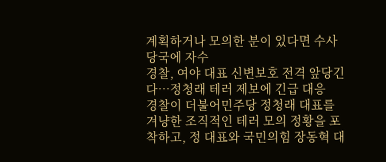계획하거나 모의한 분이 있다면 수사당국에 자수
경찰, 여야 대표 신변보호 전격 앞당긴다…정청래 테러 제보에 긴급 대응
경찰이 더불어민주당 정청래 대표를 겨냥한 조직적인 테러 모의 정황을 포착하고, 정 대표와 국민의힘 장동혁 대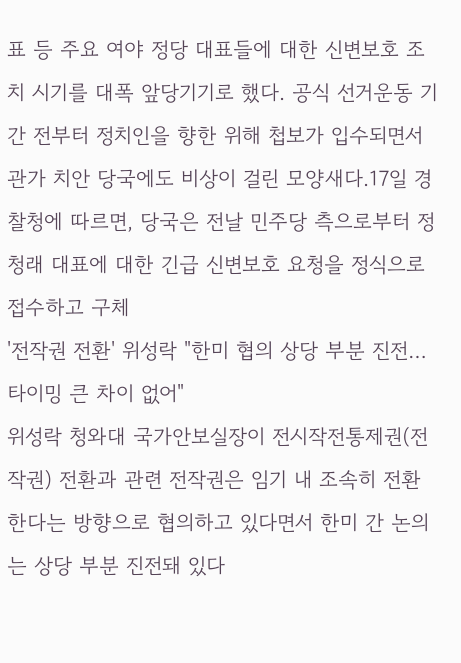표 등 주요 여야 정당 대표들에 대한 신변보호 조치 시기를 대폭 앞당기기로 했다. 공식 선거운동 기간 전부터 정치인을 향한 위해 첩보가 입수되면서 관가 치안 당국에도 비상이 걸린 모양새다.17일 경찰청에 따르면, 당국은 전날 민주당 측으로부터 정청래 대표에 대한 긴급 신변보호 요청을 정식으로 접수하고 구체
'전작권 전환' 위성락 "한미 협의 상당 부분 진전…타이밍 큰 차이 없어"
위성락 청와대 국가안보실장이 전시작전통제권(전작권) 전환과 관련 전작권은 임기 내 조속히 전환한다는 방향으로 협의하고 있다면서 한미 간 논의는 상당 부분 진전돼 있다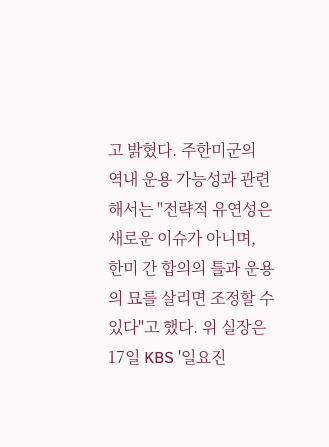고 밝혔다. 주한미군의 역내 운용 가능성과 관련해서는 "전략적 유연성은 새로운 이슈가 아니며, 한미 간 합의의 틀과 운용의 묘를 살리면 조정할 수 있다"고 했다. 위 실장은 17일 KBS '일요진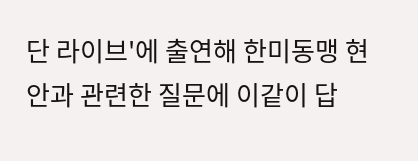단 라이브'에 출연해 한미동맹 현안과 관련한 질문에 이같이 답